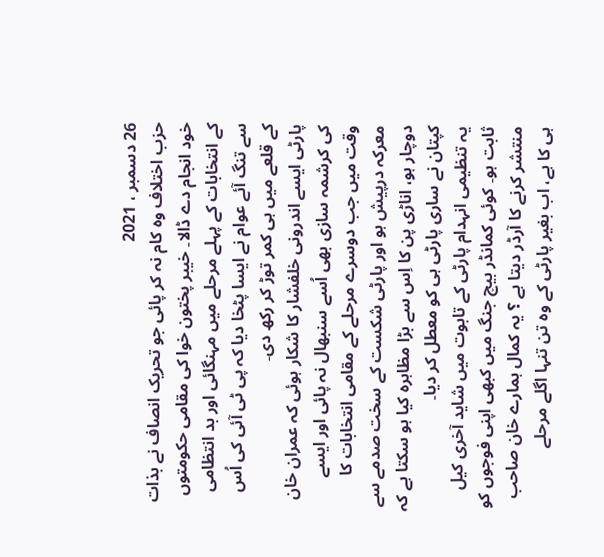26 دسمبر ، 2021
حزب اختلاف وہ کام نہ کر پائی جو تحریک انصاف نے بذات خود انجام دے ڈالا۔ خیبر پختون خوا کی مقامی حکومتوں کے انتخابات کے پہلے مرحلے میں مہنگائی اور بد انتظامی سے تنگ آئے عوام نے ایسا پٹخا دیا کہ پی ٹی آئی کی اُس کے قلعے میں ہی کمر توڑ کر رکھ دی۔
پارٹی ایسے اندرونی خلفشار کا شکار ہوئی کہ عمران خان کی کرشمہ سازی بھی اُسے سنبھال نہ پائی اور ایسے وقت میں جب دوسرے مرحلے کے مقامی انتخابات کا معرکہ درپیش ہو اور پارٹی شکست کے سخت صدمے سے دوچار ہو، اناڑی پن کا اِس سے بڑا مظاہرہ کیا ہو سکتا ہے کہ کپتان نے ساری پارٹی ہی کو معطل کر دیا۔
یہ تنظیمی انہدام پارٹی کے تابوت میں شاید آخری کیل ثابت ہو۔ کوئی کمانڈر بیچ جنگ میں کبھی اپنی فوجوں کو منتشر کرنے کا آرڈر دیتا ہے ؟ یہ کمال ہمارے خان صاحب ہی کا ہے، اب بغیر پارٹی کے وہ تن تنہا اگلے مرحلے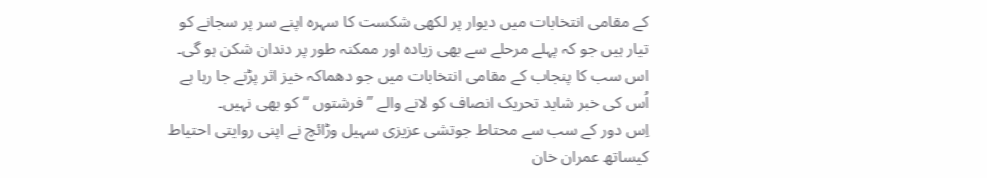کے مقامی انتخابات میں دیوار پر لکھی شکست کا سہرہ اپنے سر پر سجانے کو تیار ہیں جو کہ پہلے مرحلے سے بھی زیادہ اور ممکنہ طور پر دندان شکن ہو گی۔
اس سب کا پنجاب کے مقامی انتخابات میں جو دھماکہ خیز اثر پڑنے جا رہا ہے اُس کی خبر شاید تحریک انصاف کو لانے والے ’’ فرشتوں ‘‘ کو بھی نہیں۔
اِس دور کے سب سے محتاط جوتشی عزیزی سہیل وڑائچ نے اپنی روایتی احتیاط کیساتھ عمران خان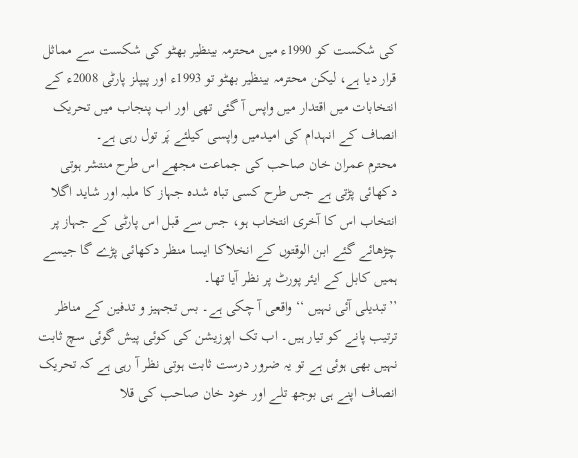کی شکست کو 1990ء میں محترمہ بینظیر بھٹو کی شکست سے مماثل قرار دیا ہے، لیکن محترمہ بینظیر بھٹو تو 1993ء اور پیپلز پارٹی 2008ء کے انتخابات میں اقتدار میں واپس آ گئی تھی اور اب پنجاب میں تحریک انصاف کے انہدام کی امیدمیں واپسی کیلئے پَر تول رہی ہے۔
محترم عمران خان صاحب کی جماعت مجھے اس طرح منتشر ہوتی دکھائی پڑتی ہے جس طرح کسی تباہ شدہ جہاز کا ملبہ اور شاید اگلا انتخاب اس کا آخری انتخاب ہو، جس سے قبل اس پارٹی کے جہاز پر چڑھائے گئے ابن الوقتوں کے انخلاکا ایسا منظر دکھائی پڑے گا جیسے ہمیں کابل کے ایئر پورٹ پر نظر آیا تھا۔
’’تبدیلی آئی نہیں ‘‘ واقعی آ چکی ہے۔ بس تجہیز و تدفین کے مناظر ترتیب پانے کو تیار ہیں۔ اب تک اپوزیشن کی کوئی پیش گوئی سچ ثابت نہیں بھی ہوئی ہے تو یہ ضرور درست ثابت ہوتی نظر آ رہی ہے کہ تحریک انصاف اپنے ہی بوجھ تلے اور خود خان صاحب کی قلا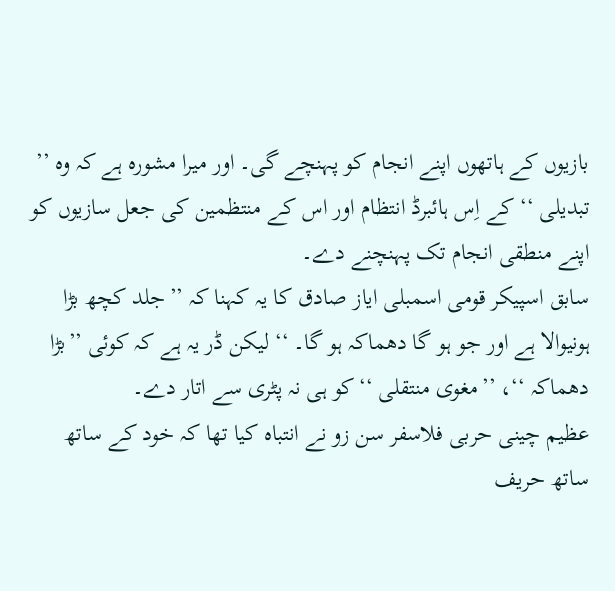بازیوں کے ہاتھوں اپنے انجام کو پہنچے گی۔ اور میرا مشورہ ہے کہ وہ ’’ تبدیلی ‘‘ کے اِس ہائبرڈ انتظام اور اس کے منتظمین کی جعل سازیوں کو اپنے منطقی انجام تک پہنچنے دے۔
سابق اسپیکر قومی اسمبلی ایاز صادق کا یہ کہنا کہ ’’جلد کچھ بڑا ہونیوالا ہے اور جو ہو گا دھماکہ ہو گا۔ ‘‘ لیکن ڈر یہ ہے کہ کوئی ’’بڑا دھماکہ ‘‘، ’’مغوی منتقلی ‘‘کو ہی نہ پٹری سے اتار دے۔
عظیم چینی حربی فلاسفر سن زو نے انتباہ کیا تھا کہ خود کے ساتھ ساتھ حریف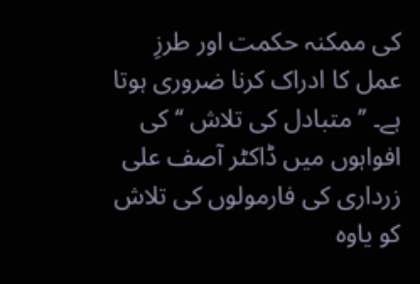کی ممکنہ حکمت اور طرزِ عمل کا ادراک کرنا ضروری ہوتا ہے۔ ’’ متبادل کی تلاش ‘‘ کی افواہوں میں ڈاکٹر آصف علی زرداری کی فارمولوں کی تلاش کو یاوہ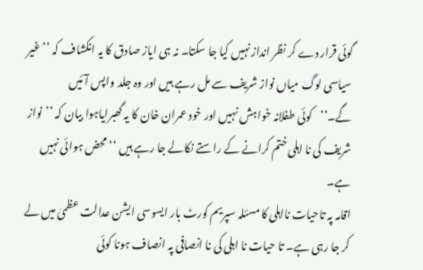گوئی قرار دے کر نظر انداز نہیں کیا جا سکتا۔ نہ ہی ایاز صادق کا یہ انکشاف کہ ’’ غیر سیاسی لوگ میاں نواز شریف سے مل رہے ہیں اور وہ جلد واپس آئیں گے۔‘‘کوئی طفلانہ خواہش نہیں اور خود عمران خان کا یہ گھبرایاہوا بیان کہ ’’نواز شریف کی نا اہلی ختم کرانے کے راستے نکالے جا رہے ہیں ‘‘ محض ہوائی نہیں ہے۔
اقامہ پہ تاحیات نااہلی کا مسئلہ سپریم کورٹ بار ایسوسی ایشن عدالت عظمیٰ میں لے کر جا رہی ہے۔ تا حیات نا اہلی کی نا انصافی پہ انصاف ہونا کوئی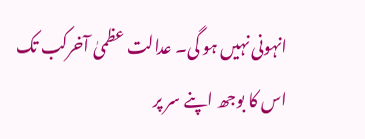انہونی نہیں ہو گی۔ عدالت عظمیٰ آخرکب تک اس کا بوجھ اپنے سر پر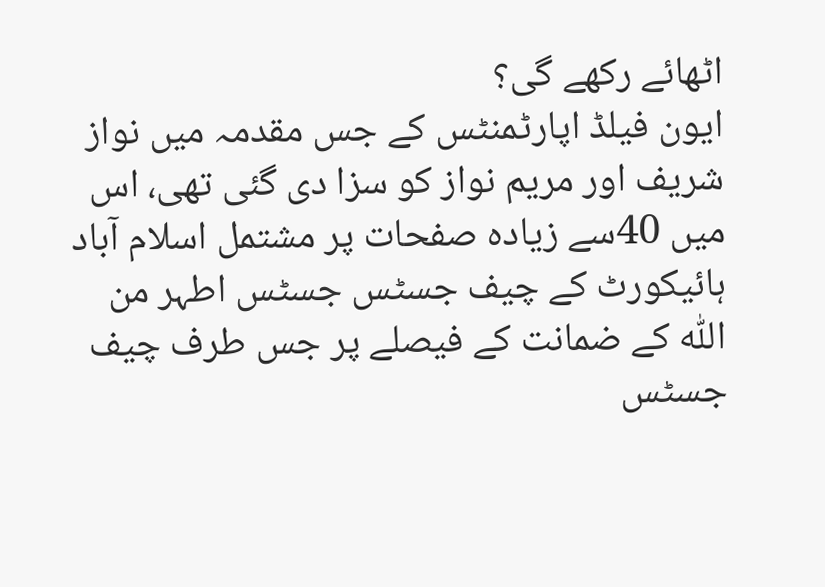اٹھائے رکھے گی؟
ایون فیلڈ اپارٹمنٹس کے جس مقدمہ میں نواز شریف اور مریم نواز کو سزا دی گئی تھی، اس میں 40سے زیادہ صفحات پر مشتمل اسلام آباد ہائیکورٹ کے چیف جسٹس جسٹس اطہر من اللّٰہ کے ضمانت کے فیصلے پر جس طرف چیف جسٹس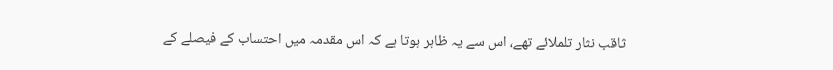ثاقب نثار تلملائے تھے، اس سے یہ ظاہر ہوتا ہے کہ اس مقدمہ میں احتساب کے فیصلے کے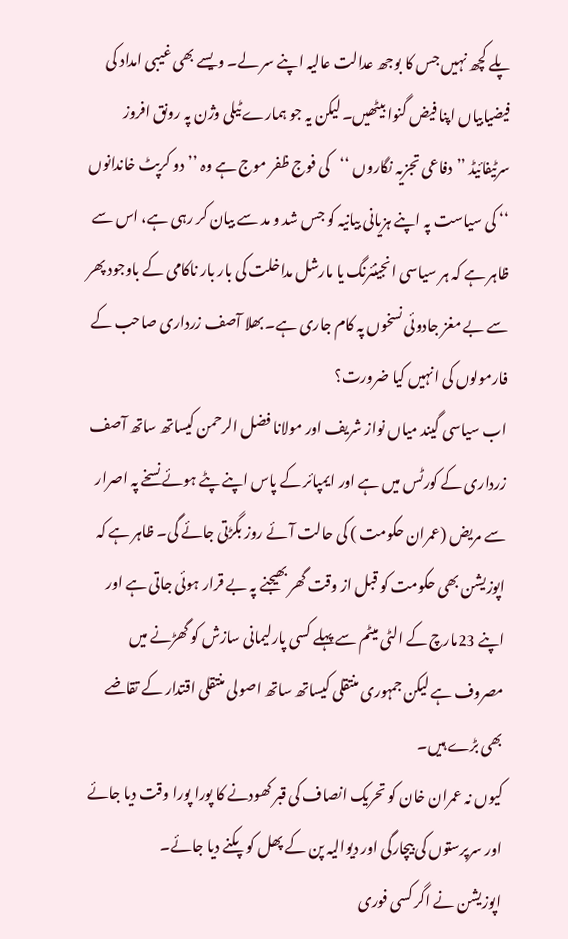پلے کچھ نہیں جس کا بوجھ عدالت عالیہ اپنے سر لے۔ ویسے بھی غیبی امداد کی فیضیابیاں اپنا فیض گنوا بیٹھیں۔ لیکن یہ جو ہمارے ٹیلی وژن پہ رونق افروز سرٹیفائیڈ ’’دفاعی تجزیہ نگاروں ‘‘کی فوج ظفر موج ہے وہ ’’دو کرپٹ خاندانوں ‘‘ کی سیاست پہ اپنے ہزیانی بیانیہ کو جس شد و مد سے بیان کر رہی ہے، اس سے ظاہر ہے کہ ہر سیاسی انجینئرنگ یا مارشل مداخلت کی بار بار ناکامی کے باوجود پھر سے بے مغز جادوئی نسخوں پہ کام جاری ہے۔ بھلا آصف زرداری صاحب کے فارمولوں کی انہیں کیا ضرورت؟
اب سیاسی گیند میاں نواز شریف اور مولانا فضل الرحمن کیساتھ ساتھ آصف زرداری کے کورٹس میں ہے اور ایمپائر کے پاس اپنے پٹے ہوئے نسخے پہ اصرار سے مریض (عمران حکومت ) کی حالت آئے روز بگڑتی جائے گی۔ ظاہر ہے کہ اپوزیشن بھی حکومت کو قبل از وقت گھر بھیجنے پہ بے قرار ہوئی جاتی ہے اور اپنے 23مارچ کے الٹی میٹم سے پہلے کسی پارلیمانی سازش کو گھڑنے میں مصروف ہے لیکن جمہوری منتقلی کیساتھ ساتھ اصولی منتقلی اقتدار کے تقاضے بھی بڑے ہیں۔
کیوں نہ عمران خان کو تحریک انصاف کی قبر کھودنے کا پورا پورا وقت دیا جائے اور سرپرستوں کی بیچارگی اور دیوالیہ پن کے پھل کو پکنے دیا جائے۔
اپوزیشن نے اگر کسی فوری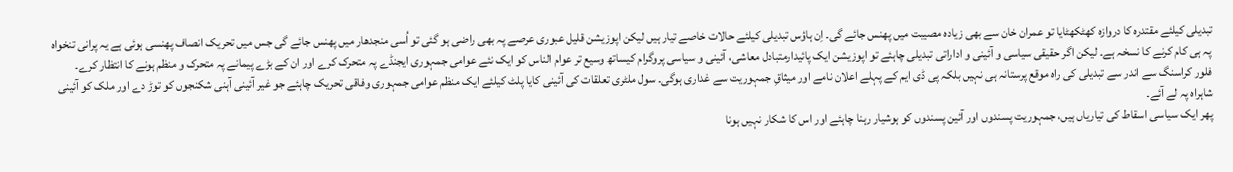تبدیلی کیلئے مقتدرہ کا دروازہ کھٹکھٹایا تو عمران خان سے بھی زیادہ مصیبت میں پھنس جائے گی۔ اِن ہاؤس تبدیلی کیلئے حالات خاصے تیار ہیں لیکن اپوزیشن قلیل عبوری عرصے پہ بھی راضی ہو گئی تو اُسی منجدھار میں پھنس جائے گی جس میں تحریک انصاف پھنسی ہوئی ہے یہ پرانی تنخواہ پہ ہی کام کرنے کا نسخہ ہے۔ لیکن اگر حقیقی سیاسی و آئینی و اداراتی تبدیلی چاہئے تو اپوزیشن ایک پائیدارمتبادل معاشی، آئینی و سیاسی پروگرام کیساتھ وسیع تر عوام الناس کو ایک نئے عوامی جمہوری ایجنڈے پہ متحرک کرے اور ان کے بڑے پیمانے پہ متحرک و منظم ہونے کا انتظار کرے۔
فلور کراسنگ سے اندر سے تبدیلی کی راہ موقع پرستانہ ہی نہیں بلکہ پی ڈی ایم کے پہلے اعلان نامے اور میثاقِ جمہوریت سے غداری ہوگی۔ سول ملٹری تعلقات کی آئینی کایا پلٹ کیلئے ایک منظم عوامی جمہوری وفاقی تحریک چاہئے جو غیر آئینی آہنی شکنجوں کو توڑ دے اور ملک کو آئینی شاہراہ پہ لے آئے۔
پھر ایک سیاسی اسقاط کی تیاریاں ہیں، جمہوریت پسندوں اور آئین پسندوں کو ہوشیار رہنا چاہئے اور اس کا شکار نہیں ہونا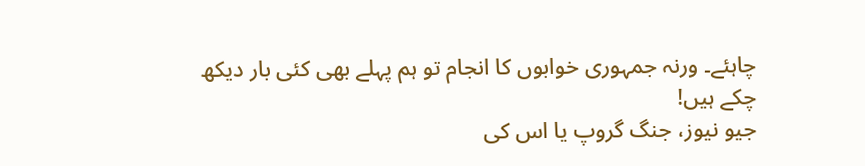چاہئے۔ ورنہ جمہوری خوابوں کا انجام تو ہم پہلے بھی کئی بار دیکھ چکے ہیں!
جیو نیوز، جنگ گروپ یا اس کی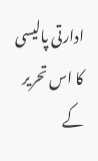ادارتی پالیسی کا اس تحریر کے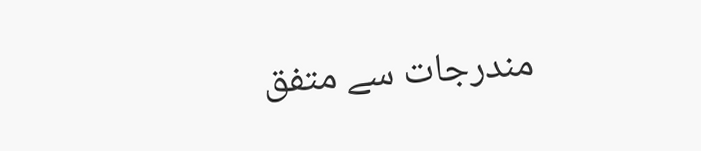مندرجات سے متفق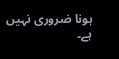ہونا ضروری نہیں ہے۔